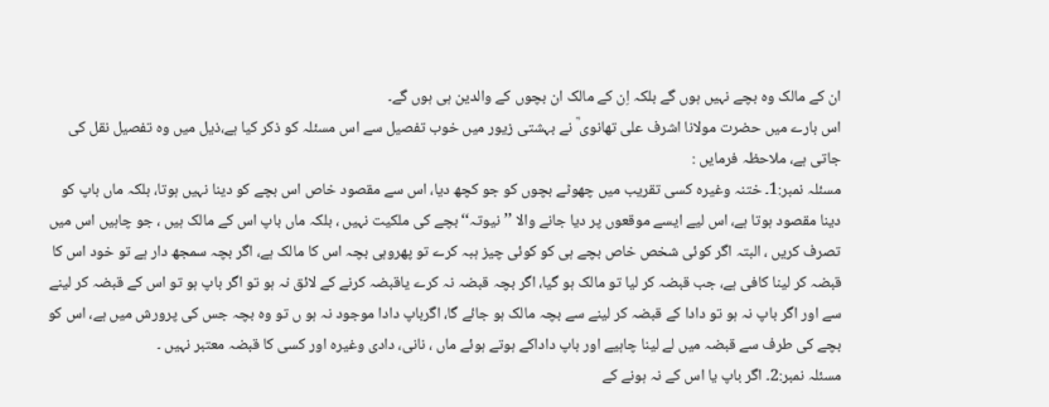ان کے مالک وہ بچے نہیں ہوں گے بلکہ اِن کے مالک ان بچوں کے والدین ہی ہوں گے۔
اس بارے میں حضرت مولانا اشرف علی تھانوی ؒ نے بہشتی زیور میں خوب تفصیل سے اس مسئلہ کو ذکر کیا ہے،ذیل میں وہ تفصیل نقل کی جاتی ہے، ملاحظہ فرمایں :
مسئلہ نمبر:1۔ ختنہ وغیرہ کسی تقریب میں چھوٹے بچوں کو جو کچھ دیا، اس سے مقصود خاص اس بچے کو دینا نہیں ہوتا، بلکہ ماں باپ کو دینا مقصود ہوتا ہے، اس لیے ایسے موقعوں پر دیا جانے والا ’’نیوتہ‘‘ بچے کی ملکیت نہیں ، بلکہ ماں باپ اس کے مالک ہیں ، جو چاہیں اس میں تصرف کریں ، البتہ اگر کوئی شخص خاص بچے ہی کو کوئی چیز ہبہ کرے تو پھروہی بچہ اس کا مالک ہے، اگر بچہ سمجھ دار ہے تو خود اس کا قبضہ کر لینا کافی ہے، جب قبضہ کر لیا تو مالک ہو گیا، اگر بچہ قبضہ نہ کرے یاقبضہ کرنے کے لائق نہ ہو تو اگر باپ ہو تو اس کے قبضہ کر لینے سے اور اگر باپ نہ ہو تو دادا کے قبضہ کر لینے سے بچہ مالک ہو جائے گا، اگرباپ دادا موجود نہ ہو ں تو وہ بچہ جس کی پرورش میں ہے، اس کو بچے کی طرف سے قبضہ میں لے لینا چاہیے اور باپ داداکے ہوتے ہوئے ماں ، نانی، دادی وغیرہ اور کسی کا قبضہ معتبر نہیں ۔
مسئلہ نمبر:2۔ اگر باپ یا اس کے نہ ہونے کے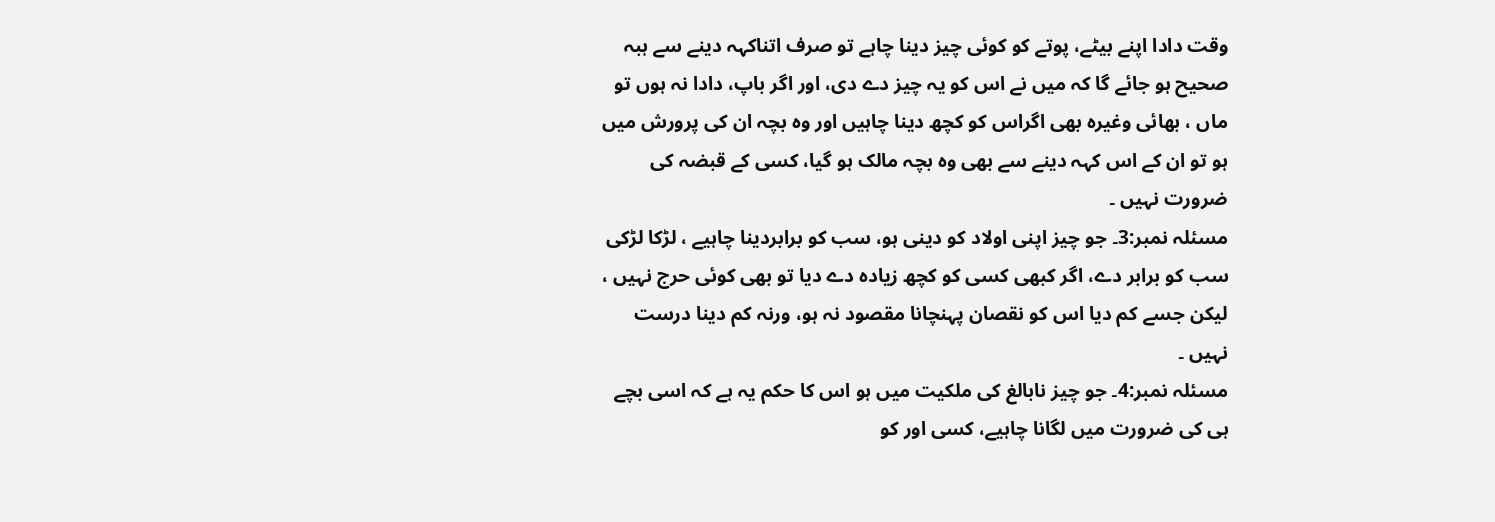وقت دادا اپنے بیٹے، پوتے کو کوئی چیز دینا چاہے تو صرف اتناکہہ دینے سے ہبہ صحیح ہو جائے گا کہ میں نے اس کو یہ چیز دے دی، اور اگر باپ، دادا نہ ہوں تو ماں ، بھائی وغیرہ بھی اگراس کو کچھ دینا چاہیں اور وہ بچہ ان کی پرورش میں ہو تو ان کے اس کہہ دینے سے بھی وہ بچہ مالک ہو گیا، کسی کے قبضہ کی ضرورت نہیں ۔
مسئلہ نمبر:3۔ جو چیز اپنی اولاد کو دینی ہو، سب کو برابردینا چاہیے ، لڑکا لڑکی سب کو برابر دے، اگر کبھی کسی کو کچھ زیادہ دے دیا تو بھی کوئی حرج نہیں ، لیکن جسے کم دیا اس کو نقصان پہنچانا مقصود نہ ہو، ورنہ کم دینا درست نہیں ۔
مسئلہ نمبر:4۔ جو چیز نابالغ کی ملکیت میں ہو اس کا حکم یہ ہے کہ اسی بچے ہی کی ضرورت میں لگانا چاہیے، کسی اور کو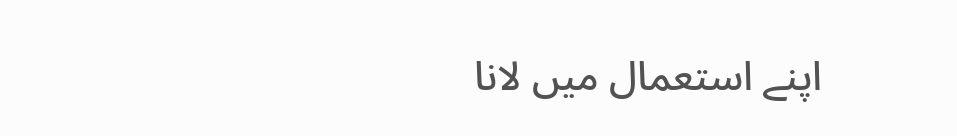اپنے استعمال میں لانا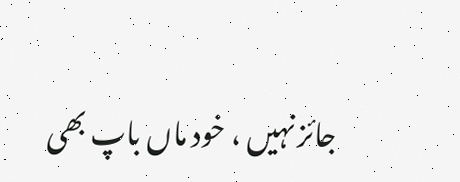جائز نہیں ، خود ماں باپ بھی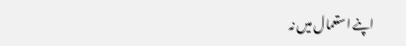اپنے استعمال میں نہ